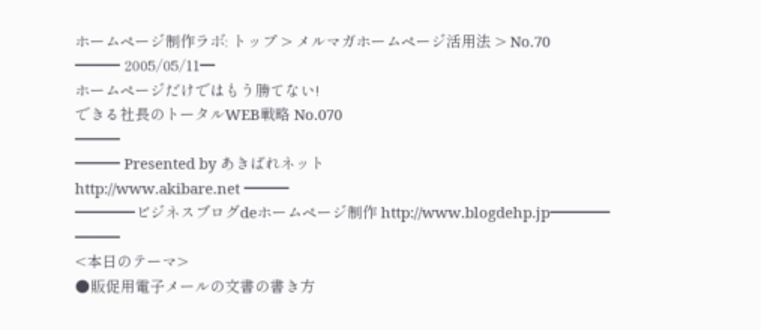ホームページ制作ラボ: トップ > メルマガホームページ活用法 > No.70
━━━ 2005/05/11━
ホームページだけではもう勝てない!
できる社長のトータルWEB戦略 No.070
━━━
━━━ Presented by あきばれネット
http://www.akibare.net ━━━
━━━━ビジネスブログdeホームページ制作 http://www.blogdehp.jp━━━━
━━━
<本日のテーマ>
●販促用電子メールの文書の書き方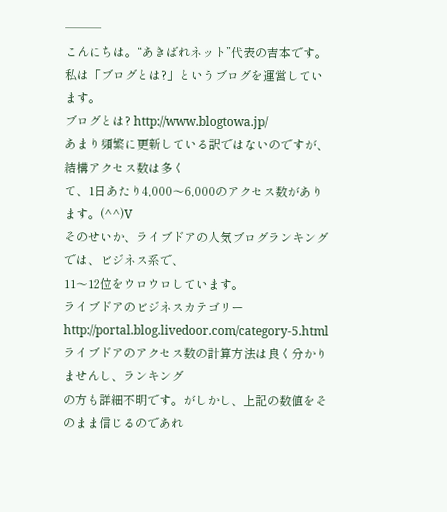───
こんにちは。“あきばれネット”代表の吉本です。
私は「ブログとは?」というブログを運営しています。
ブログとは? http://www.blogtowa.jp/
あまり頻繁に更新している訳ではないのですが、結構アクセス数は多く
て、1日あたり4,000〜6,000のアクセス数があります。(^^)V
そのせいか、ライブドアの人気ブログランキングでは、ビジネス系で、
11〜12位をウロウロしています。
ライブドアのビジネスカテゴリー
http://portal.blog.livedoor.com/category-5.html
ライブドアのアクセス数の計算方法は良く分かりませんし、ランキング
の方も詳細不明です。がしかし、上記の数値をそのまま信じるのであれ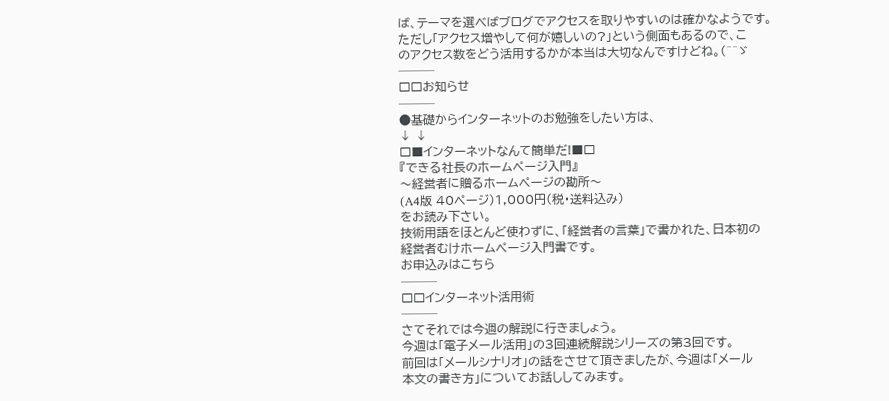ば、テーマを選べばブログでアクセスを取りやすいのは確かなようです。
ただし「アクセス増やして何が嬉しいの?」という側面もあるので、こ
のアクセス数をどう活用するかが本当は大切なんですけどね。(^^ゞ
───
□□お知らせ
───
●基礎からインターネットのお勉強をしたい方は、
↓ ↓
□■インターネットなんて簡単だ!■□
『できる社長のホームページ入門』
〜経営者に贈るホームページの勘所〜
(A4版 40ページ)1,000円(税・送料込み)
をお読み下さい。
技術用語をほとんど使わずに、「経営者の言葉」で書かれた、日本初の
経営者むけホームページ入門書です。
お申込みはこちら
───
□□インターネット活用術
───
さてそれでは今週の解説に行きましょう。
今週は「電子メール活用」の3回連続解説シリーズの第3回です。
前回は「メールシナリオ」の話をさせて頂きましたが、今週は「メール
本文の書き方」についてお話ししてみます。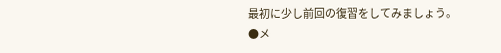最初に少し前回の復習をしてみましょう。
●メ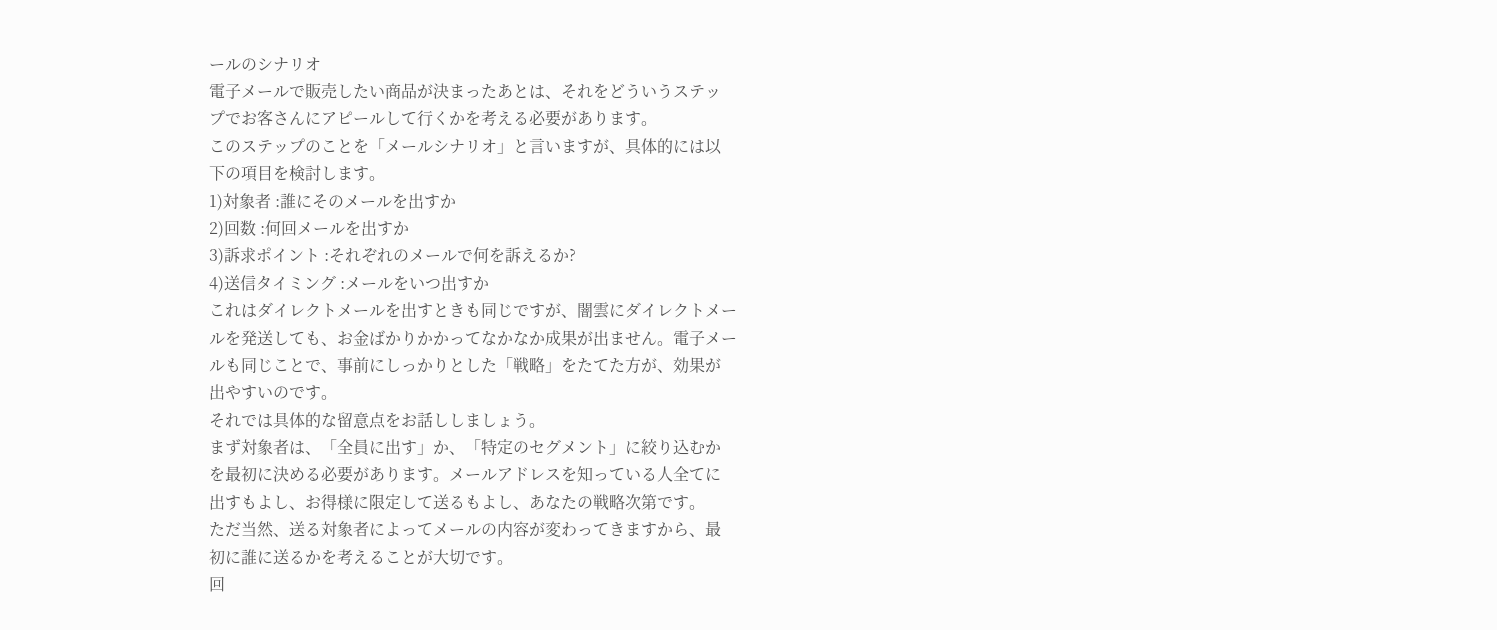ールのシナリオ
電子メールで販売したい商品が決まったあとは、それをどういうステッ
プでお客さんにアピールして行くかを考える必要があります。
このステップのことを「メールシナリオ」と言いますが、具体的には以
下の項目を検討します。
1)対象者 :誰にそのメールを出すか
2)回数 :何回メールを出すか
3)訴求ポイント :それぞれのメールで何を訴えるか?
4)送信タイミング :メールをいつ出すか
これはダイレクトメールを出すときも同じですが、闇雲にダイレクトメー
ルを発送しても、お金ばかりかかってなかなか成果が出ません。電子メー
ルも同じことで、事前にしっかりとした「戦略」をたてた方が、効果が
出やすいのです。
それでは具体的な留意点をお話ししましょう。
まず対象者は、「全員に出す」か、「特定のセグメント」に絞り込むか
を最初に決める必要があります。メールアドレスを知っている人全てに
出すもよし、お得様に限定して送るもよし、あなたの戦略次第です。
ただ当然、送る対象者によってメールの内容が変わってきますから、最
初に誰に送るかを考えることが大切です。
回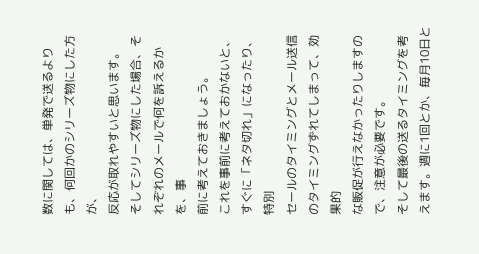数に関しては、単発で送るよりも、何回かのシリーズ物にした方が、
反応が取れやすいと思います。
そしてシリーズ物にした場合、それぞれのメールで何を訴えるかを、事
前に考えておきましょう。
これを事前に考えておかないと、すぐに「ネタ切れ」になったり、特別
セールのタイミングとメール送信のタイミングずれてしまって、効果的
な販促が行えなかったりしますので、注意が必要です。
そして最後の送るタイミングを考えます。週に1回とか、毎月10日と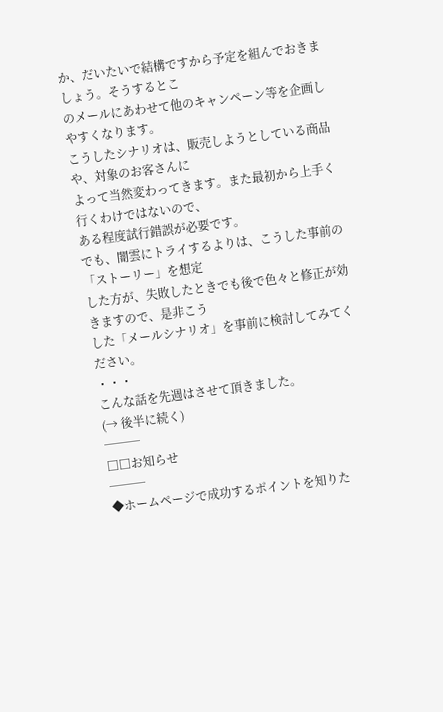か、だいたいで結構ですから予定を組んでおきましょう。そうするとこ
のメールにあわせて他のキャンペーン等を企画しやすくなります。
こうしたシナリオは、販売しようとしている商品や、対象のお客さんに
よって当然変わってきます。また最初から上手く行くわけではないので、
ある程度試行錯誤が必要です。
でも、闇雲にトライするよりは、こうした事前の「ストーリー」を想定
した方が、失敗したときでも後で色々と修正が効きますので、是非こう
した「メールシナリオ」を事前に検討してみてください。
・・・
こんな話を先週はさせて頂きました。
(→ 後半に続く)
───
□□お知らせ
───
◆ホームページで成功するポイントを知りた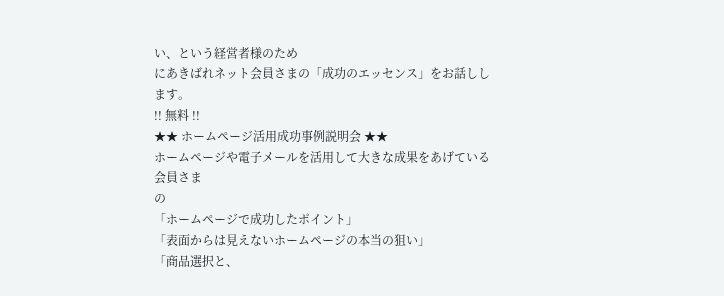い、という経営者様のため
にあきばれネット会員さまの「成功のエッセンス」をお話しします。
!! 無料 !!
★★ ホームページ活用成功事例説明会 ★★
ホームページや電子メールを活用して大きな成果をあげている会員さま
の
「ホームページで成功したポイント」
「表面からは見えないホームページの本当の狙い」
「商品選択と、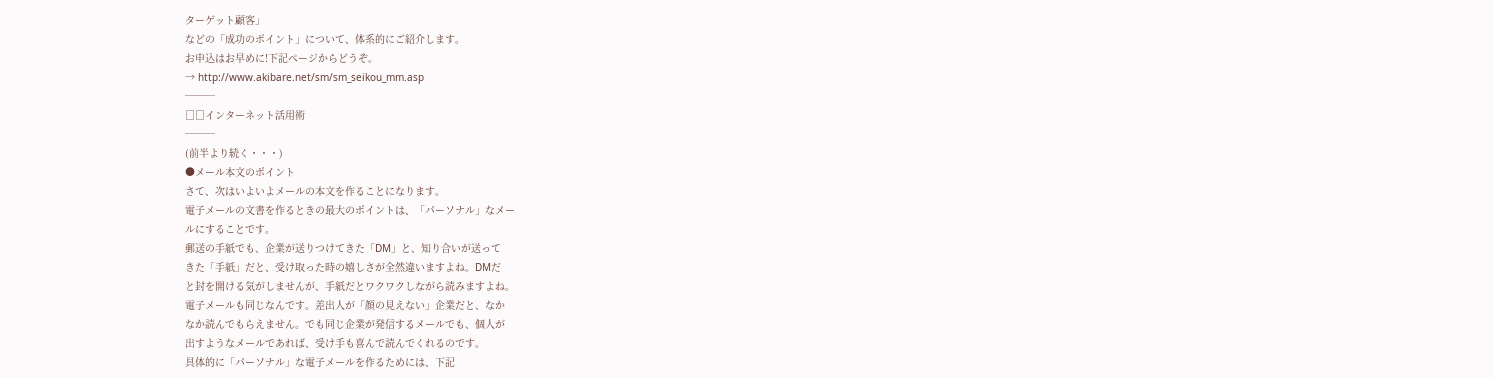ターゲット顧客」
などの「成功のポイント」について、体系的にご紹介します。
お申込はお早めに!下記ページからどうぞ。
→ http://www.akibare.net/sm/sm_seikou_mm.asp
───
□□インターネット活用術
───
(前半より続く・・・)
●メール本文のポイント
さて、次はいよいよメールの本文を作ることになります。
電子メールの文書を作るときの最大のポイントは、「パーソナル」なメー
ルにすることです。
郵送の手紙でも、企業が送りつけてきた「DM」と、知り合いが送って
きた「手紙」だと、受け取った時の嬉しさが全然違いますよね。DMだ
と封を開ける気がしませんが、手紙だとワクワクしながら読みますよね。
電子メールも同じなんです。差出人が「顔の見えない」企業だと、なか
なか読んでもらえません。でも同じ企業が発信するメールでも、個人が
出すようなメールであれば、受け手も喜んで読んでくれるのです。
具体的に「パーソナル」な電子メールを作るためには、下記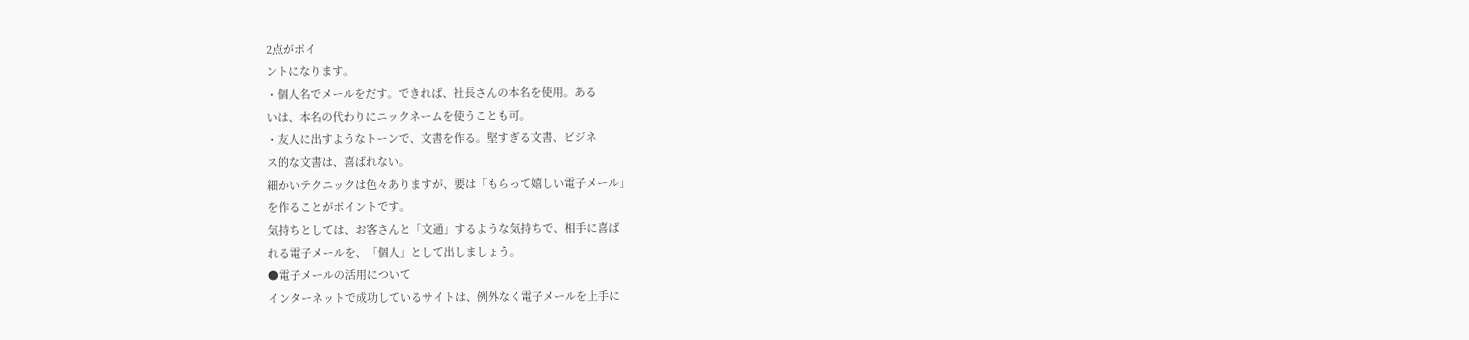2点がポイ
ントになります。
・個人名でメールをだす。できれば、社長さんの本名を使用。ある
いは、本名の代わりにニックネームを使うことも可。
・友人に出すようなトーンで、文書を作る。堅すぎる文書、ビジネ
ス的な文書は、喜ばれない。
細かいテクニックは色々ありますが、要は「もらって嬉しい電子メール」
を作ることがポイントです。
気持ちとしては、お客さんと「文通」するような気持ちで、相手に喜ば
れる電子メールを、「個人」として出しましょう。
●電子メールの活用について
インターネットで成功しているサイトは、例外なく電子メールを上手に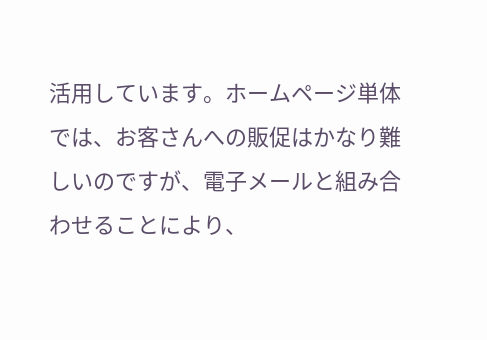活用しています。ホームページ単体では、お客さんへの販促はかなり難
しいのですが、電子メールと組み合わせることにより、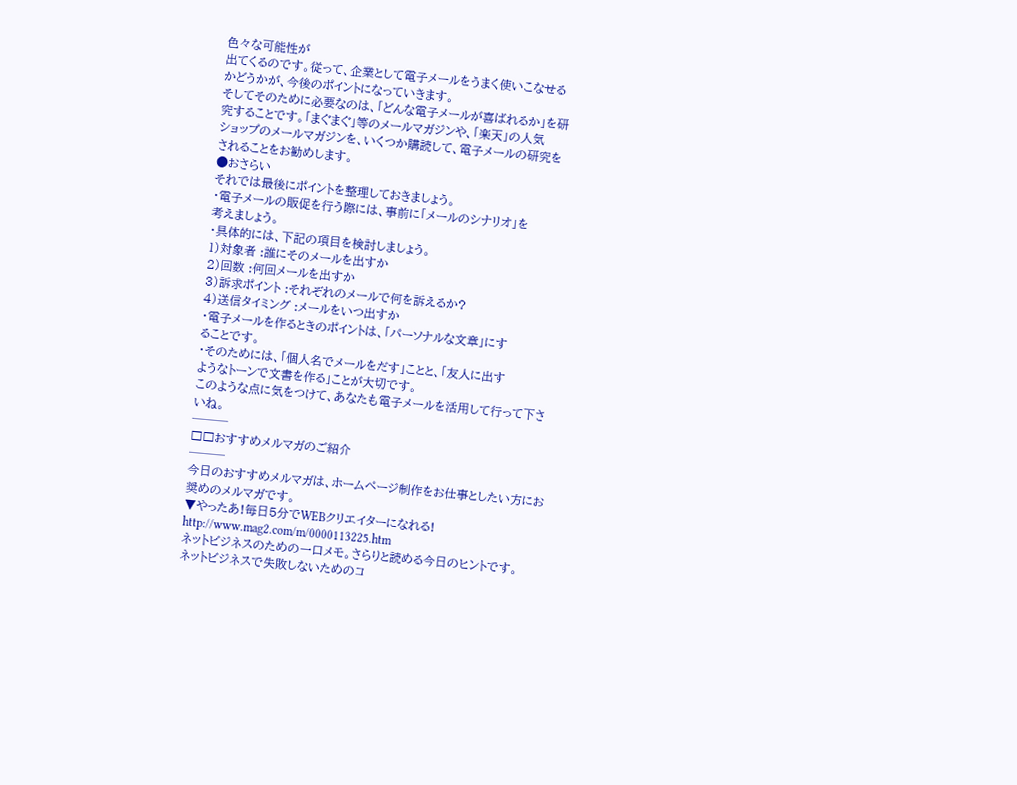色々な可能性が
出てくるのです。従って、企業として電子メールをうまく使いこなせる
かどうかが、今後のポイントになっていきます。
そしてそのために必要なのは、「どんな電子メールが喜ばれるか」を研
究することです。「まぐまぐ」等のメールマガジンや、「楽天」の人気
ショップのメールマガジンを、いくつか購読して、電子メールの研究を
されることをお勧めします。
●おさらい
それでは最後にポイントを整理しておきましょう。
・電子メールの販促を行う際には、事前に「メールのシナリオ」を
考えましょう。
・具体的には、下記の項目を検討しましょう。
1)対象者 :誰にそのメールを出すか
2)回数 :何回メールを出すか
3)訴求ポイント :それぞれのメールで何を訴えるか?
4)送信タイミング :メールをいつ出すか
・電子メールを作るときのポイントは、「パーソナルな文章」にす
ることです。
・そのためには、「個人名でメールをだす」ことと、「友人に出す
ようなトーンで文書を作る」ことが大切です。
このような点に気をつけて、あなたも電子メールを活用して行って下さ
いね。
───
□□おすすめメルマガのご紹介
───
今日のおすすめメルマガは、ホームページ制作をお仕事としたい方にお
奨めのメルマガです。
▼やったあ!毎日5分でWEBクリエイターになれる!
http://www.mag2.com/m/0000113225.htm
ネットビジネスのための一口メモ。さらりと読める今日のヒントです。
ネットビジネスで失敗しないためのコ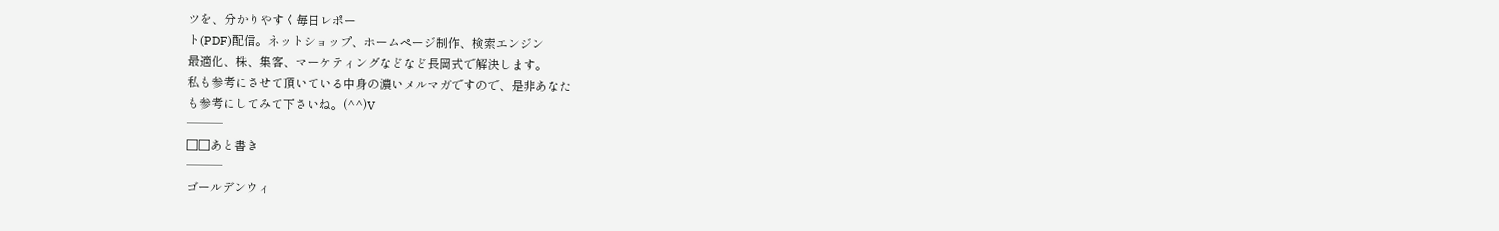ツを、分かりやすく毎日レポー
ト(PDF)配信。ネットショップ、ホームページ制作、検索エンジン
最適化、株、集客、マーケティングなどなど長岡式で解決します。
私も参考にさせて頂いている中身の濃いメルマガですので、是非あなた
も参考にしてみて下さいね。(^^)V
───
□□あと書き
───
ゴールデンウィ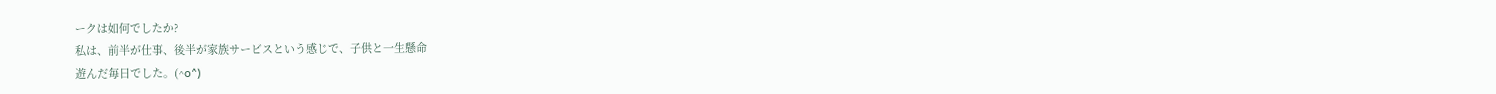ークは如何でしたか?
私は、前半が仕事、後半が家族サービスという感じで、子供と一生懸命
遊んだ毎日でした。(^o^)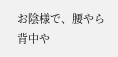お陰様で、腰やら背中や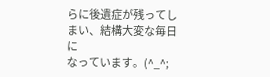らに後遺症が残ってしまい、結構大変な毎日に
なっています。(^_^;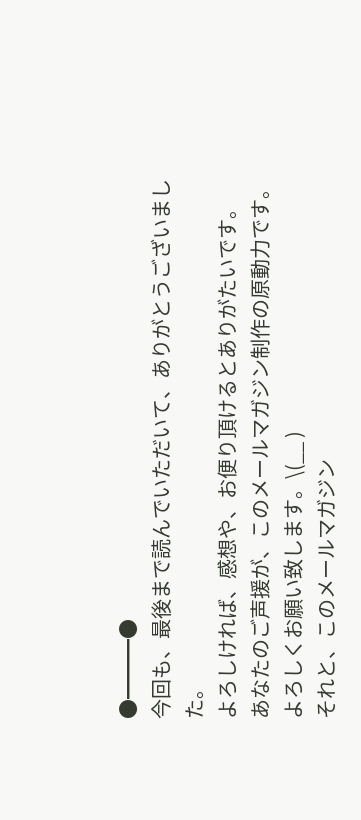●━━━●
今回も、最後まで読んでいただいて、ありがとうございました。
よろしければ、感想や、お便り頂けるとありがたいです。
あなたのご声援が、このメールマガジン制作の原動力です。
よろしくお願い致します。\(__ )
それと、このメールマガジン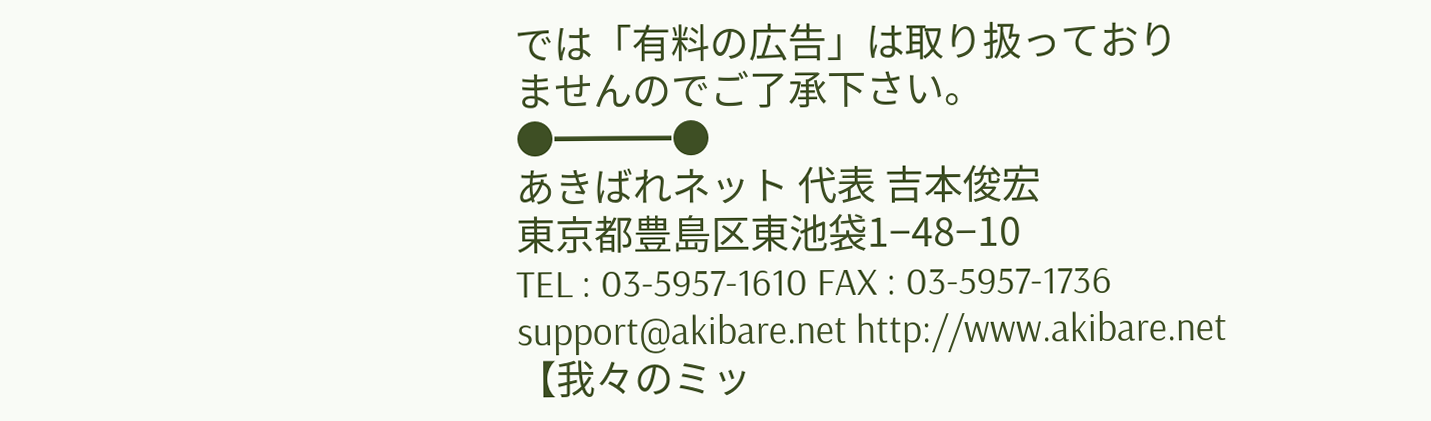では「有料の広告」は取り扱っており
ませんのでご了承下さい。
●━━━●
あきばれネット 代表 吉本俊宏
東京都豊島区東池袋1−48−10
TEL : 03-5957-1610 FAX : 03-5957-1736
support@akibare.net http://www.akibare.net
【我々のミッ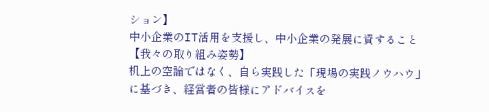ション】
中小企業のIT活用を支援し、中小企業の発展に資すること
【我々の取り組み姿勢】
机上の空論ではなく、自ら実践した「現場の実践ノウハウ」
に基づき、経営者の皆様にアドバイスを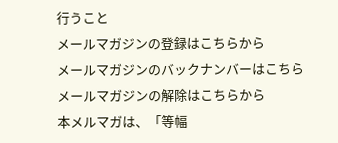行うこと
メールマガジンの登録はこちらから
メールマガジンのバックナンバーはこちら
メールマガジンの解除はこちらから
本メルマガは、「等幅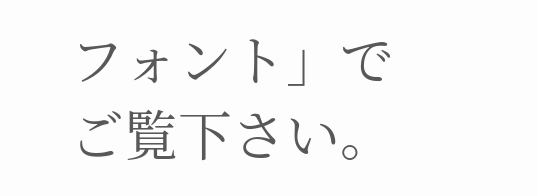フォント」でご覧下さい。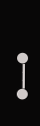●━━━●